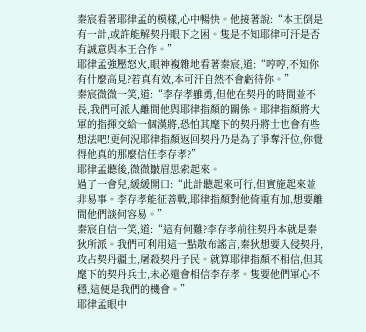秦宸看著耶律孟的模樣,心中暢快。他接著說:“本王倒是有一計,或許能解契丹眼下之困。隻是不知耶律可汗是否有誠意與本王合作。”
耶律孟強壓怒火,眼神複雜地看著秦宸,道:“哼哼,不知你有什麼高見?若真有效,本可汗自然不會虧待你。”
秦宸微微一笑,道:“李存孝雖勇,但他在契丹的時間並不長,我們可派人離間他與耶律指顏的關係。耶律指顏將大軍的指揮交給一個漢將,恐怕其麾下的契丹將士也會有些想法吧!更何況耶律指顏返回契丹乃是為了爭奪汗位,你覺得他真的那麼信任李存孝?”
耶律孟聽後,微微皺眉思索起來。
過了一會兒,緩緩開口:“此計聽起來可行,但實施起來並非易事。李存孝能征善戰,耶律指顏對他倚重有加,想要離間他們談何容易。”
秦宸自信一笑,道:“這有何難?李存孝前往契丹本就是秦狄所派。我們可利用這一點散布謠言,秦狄想要入侵契丹,攻占契丹疆土,屠殺契丹子民。就算耶律指顏不相信,但其麾下的契丹兵士,未必還會相信李存孝。隻要他們軍心不穩,這便是我們的機會。”
耶律孟眼中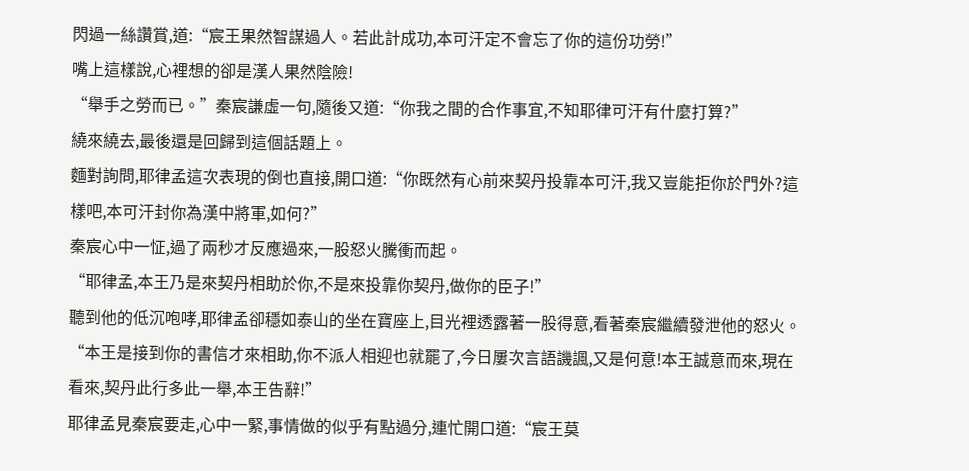閃過一絲讚賞,道:“宸王果然智謀過人。若此計成功,本可汗定不會忘了你的這份功勞!”
嘴上這樣說,心裡想的卻是漢人果然陰險!
“舉手之勞而已。”秦宸謙虛一句,隨後又道:“你我之間的合作事宜,不知耶律可汗有什麼打算?”
繞來繞去,最後還是回歸到這個話題上。
麵對詢問,耶律孟這次表現的倒也直接,開口道:“你既然有心前來契丹投靠本可汗,我又豈能拒你於門外?這樣吧,本可汗封你為漢中將軍,如何?”
秦宸心中一怔,過了兩秒才反應過來,一股怒火騰衝而起。
“耶律孟,本王乃是來契丹相助於你,不是來投靠你契丹,做你的臣子!”
聽到他的低沉咆哮,耶律孟卻穩如泰山的坐在寶座上,目光裡透露著一股得意,看著秦宸繼續發泄他的怒火。
“本王是接到你的書信才來相助,你不派人相迎也就罷了,今日屢次言語譏諷,又是何意!本王誠意而來,現在看來,契丹此行多此一舉,本王告辭!”
耶律孟見秦宸要走,心中一緊,事情做的似乎有點過分,連忙開口道:“宸王莫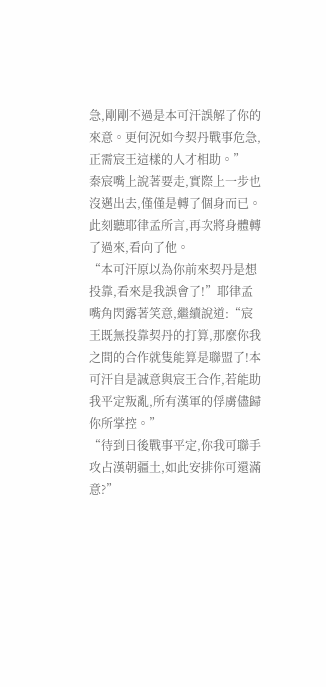急,剛剛不過是本可汗誤解了你的來意。更何況如今契丹戰事危急,正需宸王這樣的人才相助。”
秦宸嘴上說著要走,實際上一步也沒邁出去,僅僅是轉了個身而已。此刻聽耶律孟所言,再次將身體轉了過來,看向了他。
“本可汗原以為你前來契丹是想投靠,看來是我誤會了!”耶律孟嘴角閃露著笑意,繼續說道:“宸王既無投靠契丹的打算,那麼你我之間的合作就隻能算是聯盟了!本可汗自是誠意與宸王合作,若能助我平定叛亂,所有漢軍的俘虜儘歸你所掌控。”
“待到日後戰事平定,你我可聯手攻占漢朝疆土,如此安排你可還滿意?”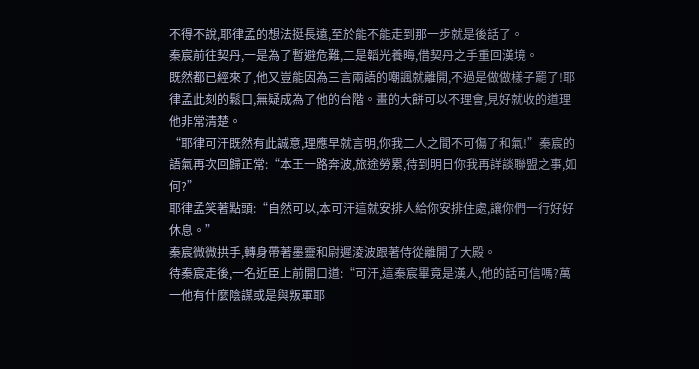不得不說,耶律孟的想法挺長遠,至於能不能走到那一步就是後話了。
秦宸前往契丹,一是為了暫避危難,二是韜光養晦,借契丹之手重回漢境。
既然都已經來了,他又豈能因為三言兩語的嘲諷就離開,不過是做做樣子罷了!耶律孟此刻的鬆口,無疑成為了他的台階。畫的大餅可以不理會,見好就收的道理他非常清楚。
“耶律可汗既然有此誠意,理應早就言明,你我二人之間不可傷了和氣!”秦宸的語氣再次回歸正常:“本王一路奔波,旅途勞累,待到明日你我再詳談聯盟之事,如何?”
耶律孟笑著點頭:“自然可以,本可汗這就安排人給你安排住處,讓你們一行好好休息。”
秦宸微微拱手,轉身帶著墨靈和尉遲淩波跟著侍從離開了大殿。
待秦宸走後,一名近臣上前開口道:“可汗,這秦宸畢竟是漢人,他的話可信嗎?萬一他有什麼陰謀或是與叛軍耶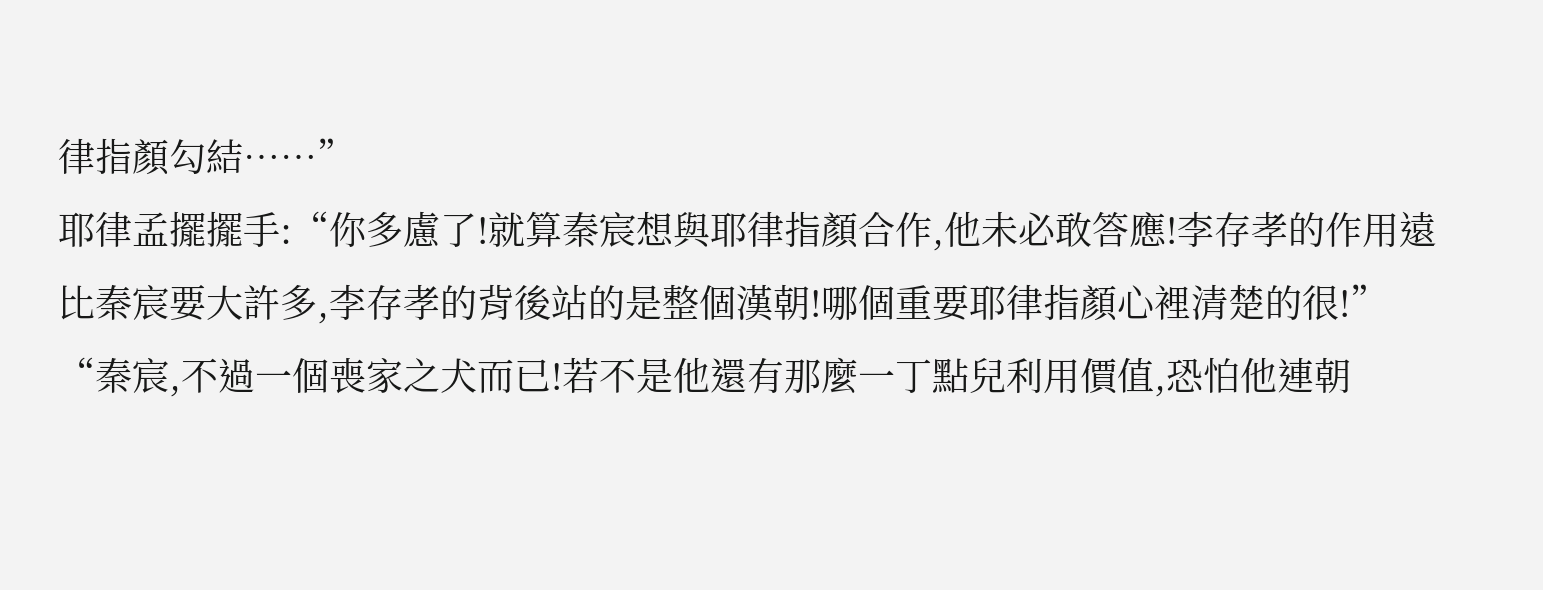律指顏勾結……”
耶律孟擺擺手:“你多慮了!就算秦宸想與耶律指顏合作,他未必敢答應!李存孝的作用遠比秦宸要大許多,李存孝的背後站的是整個漢朝!哪個重要耶律指顏心裡清楚的很!”
“秦宸,不過一個喪家之犬而已!若不是他還有那麼一丁點兒利用價值,恐怕他連朝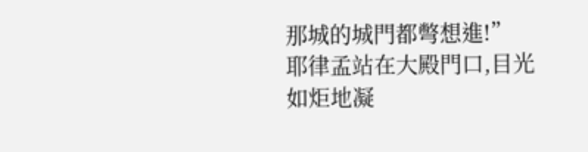那城的城門都彆想進!”
耶律孟站在大殿門口,目光如炬地凝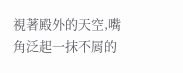視著殿外的天空,嘴角泛起一抹不屑的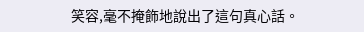笑容,毫不掩飾地說出了這句真心話。